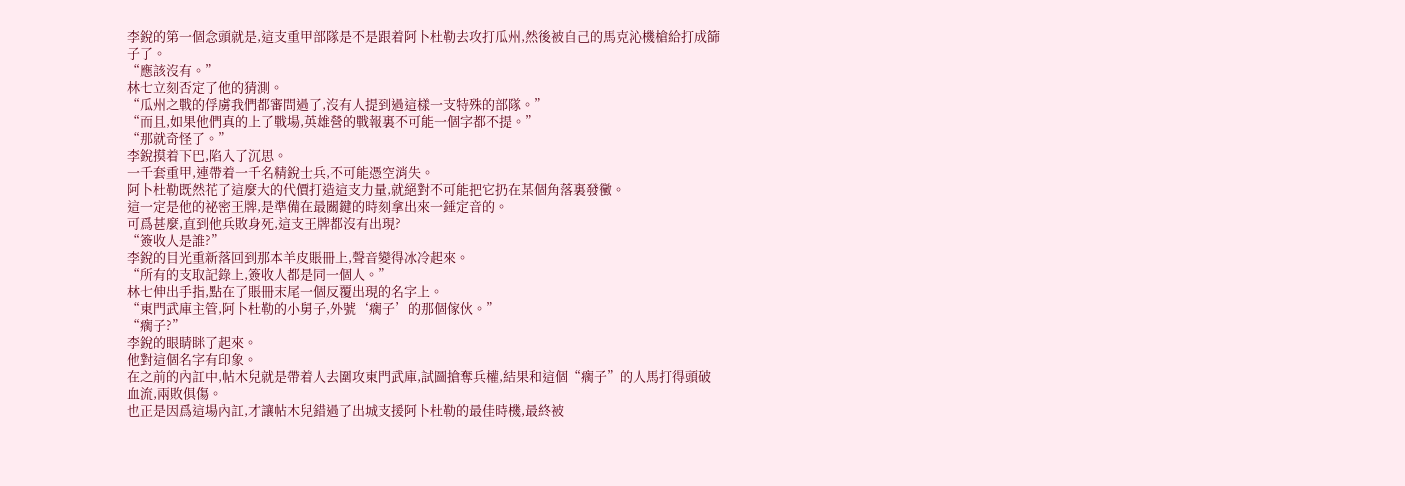李銳的第一個念頭就是,這支重甲部隊是不是跟着阿卜杜勒去攻打瓜州,然後被自己的馬克沁機槍給打成篩子了。
“應該沒有。”
林七立刻否定了他的猜測。
“瓜州之戰的俘虜我們都審問過了,沒有人提到過這樣一支特殊的部隊。”
“而且,如果他們真的上了戰場,英雄營的戰報裏不可能一個字都不提。”
“那就奇怪了。”
李銳摸着下巴,陷入了沉思。
一千套重甲,連帶着一千名精銳士兵,不可能憑空消失。
阿卜杜勒既然花了這麼大的代價打造這支力量,就絕對不可能把它扔在某個角落裏發黴。
這一定是他的祕密王牌,是準備在最關鍵的時刻拿出來一錘定音的。
可爲甚麼,直到他兵敗身死,這支王牌都沒有出現?
“簽收人是誰?”
李銳的目光重新落回到那本羊皮賬冊上,聲音變得冰冷起來。
“所有的支取記錄上,簽收人都是同一個人。”
林七伸出手指,點在了賬冊末尾一個反覆出現的名字上。
“東門武庫主管,阿卜杜勒的小舅子,外號‘瘸子’的那個傢伙。”
“瘸子?”
李銳的眼睛眯了起來。
他對這個名字有印象。
在之前的內訌中,帖木兒就是帶着人去圍攻東門武庫,試圖搶奪兵權,結果和這個“瘸子”的人馬打得頭破血流,兩敗俱傷。
也正是因爲這場內訌,才讓帖木兒錯過了出城支援阿卜杜勒的最佳時機,最終被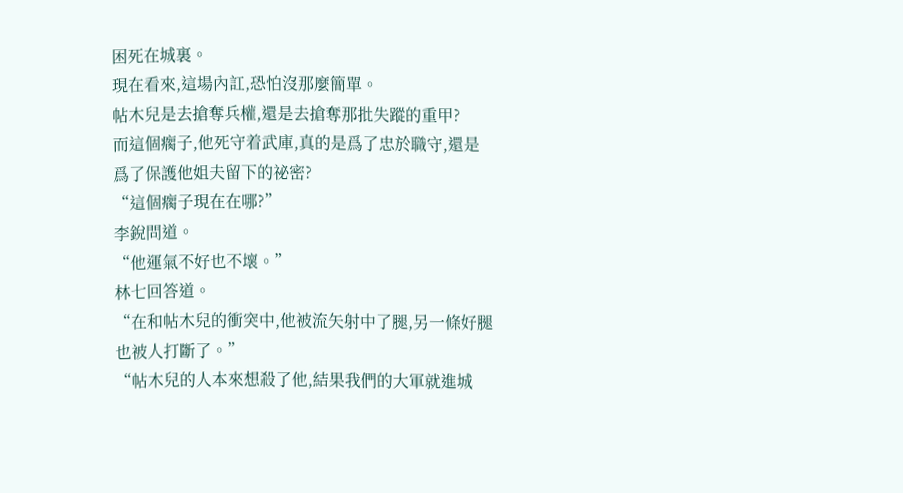困死在城裏。
現在看來,這場內訌,恐怕沒那麼簡單。
帖木兒是去搶奪兵權,還是去搶奪那批失蹤的重甲?
而這個瘸子,他死守着武庫,真的是爲了忠於職守,還是爲了保護他姐夫留下的祕密?
“這個瘸子現在在哪?”
李銳問道。
“他運氣不好也不壞。”
林七回答道。
“在和帖木兒的衝突中,他被流矢射中了腿,另一條好腿也被人打斷了。”
“帖木兒的人本來想殺了他,結果我們的大軍就進城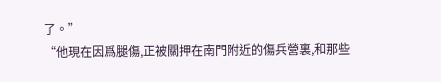了。”
“他現在因爲腿傷,正被關押在南門附近的傷兵營裏,和那些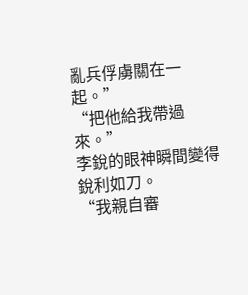亂兵俘虜關在一起。”
“把他給我帶過來。”
李銳的眼神瞬間變得銳利如刀。
“我親自審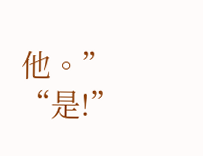他。”
“是!”